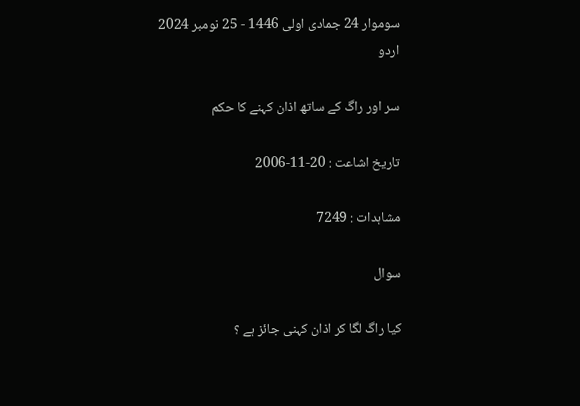سوموار 24 جمادی اولی 1446 - 25 نومبر 2024
اردو

سر اور راگ كے ساتھ اذان كہنے كا حكم

تاریخ اشاعت : 20-11-2006

مشاہدات : 7249

سوال

كيا راگ لگا كر اذان كہنى جائز ہے ؟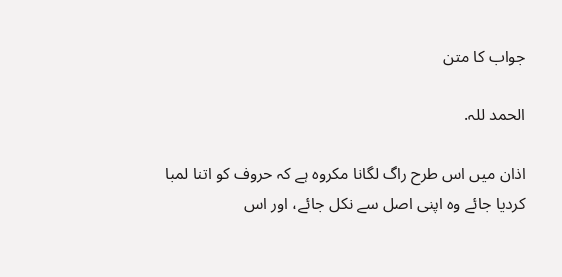جواب کا متن

الحمد للہ.

اذان ميں اس طرح راگ لگانا مكروہ ہے كہ حروف كو اتنا لمبا كرديا جائے وہ اپنى اصل سے نكل جائے، اور اس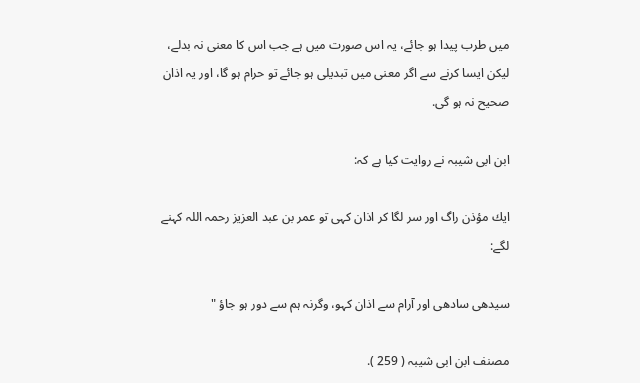ميں طرب پيدا ہو جائے، يہ اس صورت ميں ہے جب اس كا معنى نہ بدلے، ليكن ايسا كرنے سے اگر معنى ميں تبديلى ہو جائے تو حرام ہو گا، اور يہ اذان صحيح نہ ہو گى.

ابن ابى شيبہ نے روايت كيا ہے كہ:

ايك مؤذن راگ اور سر لگا كر اذان كہى تو عمر بن عبد العزيز رحمہ اللہ كہنے لگے:

سيدھى سادھى اور آرام سے اذان كہو، وگرنہ ہم سے دور ہو جاؤ "

مصنف ابن ابى شيبہ ( 259 ).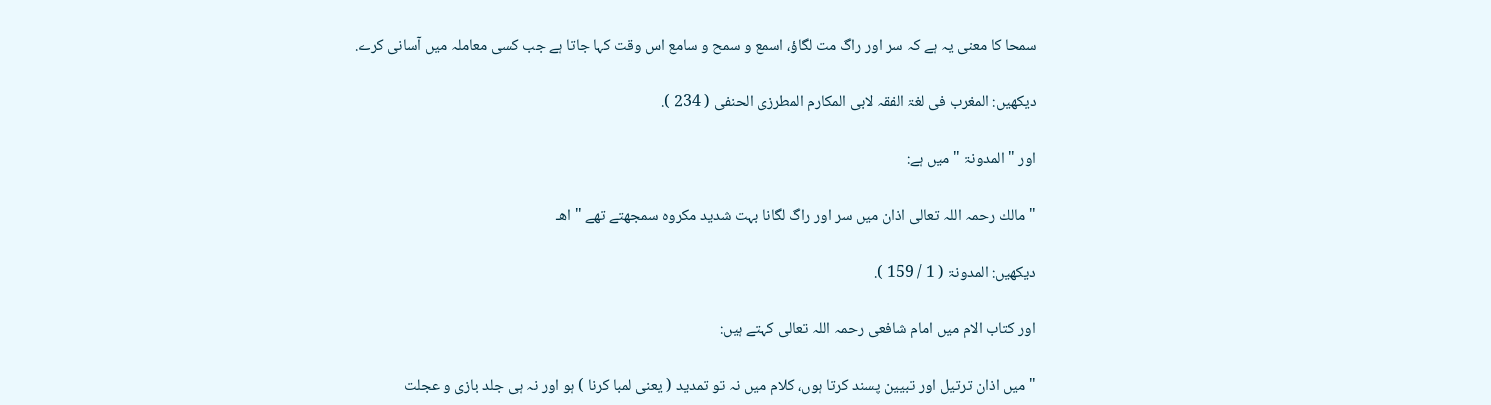سمحا كا معنى يہ ہے كہ سر اور راگ مت لگاؤ، اسمع و سمح و سامع اس وقت كہا جاتا ہے جب كسى معاملہ ميں آسانى كرے.

ديكھيں: المغرب فى لغۃ الفقہ لابى المكارم المطرزى الحنفى ( 234 ).

اور " المدونۃ " ميں ہے:

" مالك رحمہ اللہ تعالى اذان ميں سر اور راگ لگانا بہت شديد مكروہ سمجھتے تھے " اھـ

ديكھيں: المدونۃ ( 1 / 159 ).

اور كتاب الام ميں امام شافعى رحمہ اللہ تعالى كہتے ہيں:

" ميں اذان ترتيل اور تبيين پسند كرتا ہوں، كلام ميں نہ تو تمديد ( يعنى لمبا كرنا ) ہو اور نہ ہى جلد بازى و عجلت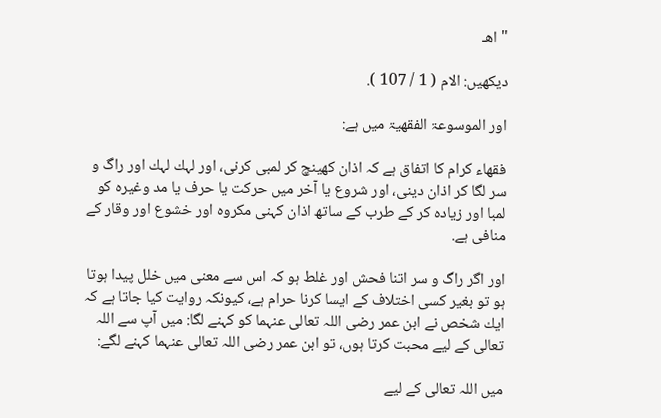" اھـ

ديكھيں: الام ( 1 / 107 ).

اور الموسوعۃ الفقھيۃ ميں ہے:

فقھاء كرام كا اتفاق ہے كہ اذان كھينچ كر لمبى كرنى، اور لہك لہك اور راگ و سر لگا كر اذان دينى، اور شروع يا آخر ميں حركت يا حرف يا مد وغيرہ كو لمبا اور زيادہ كر كے طرب كے ساتھ اذان كہنى مكروہ اور خشوع اور وقار كے منافى ہے.

اور اگر راگ و سر اتنا فحش اور غلط ہو كہ اس سے معنى ميں خلل پيدا ہوتا ہو تو بغير كسى اختلاف كے ايسا كرنا حرام ہے، كيونكہ روايت كيا جاتا ہے كہ ايك شخص نے ابن عمر رضى اللہ تعالى عنہما كو كہنے لگا: ميں آپ سے اللہ تعالى كے ليے محبت كرتا ہوں، تو ابن عمر رضى اللہ تعالى عنہما كہنے لگے:

ميں اللہ تعالى كے ليے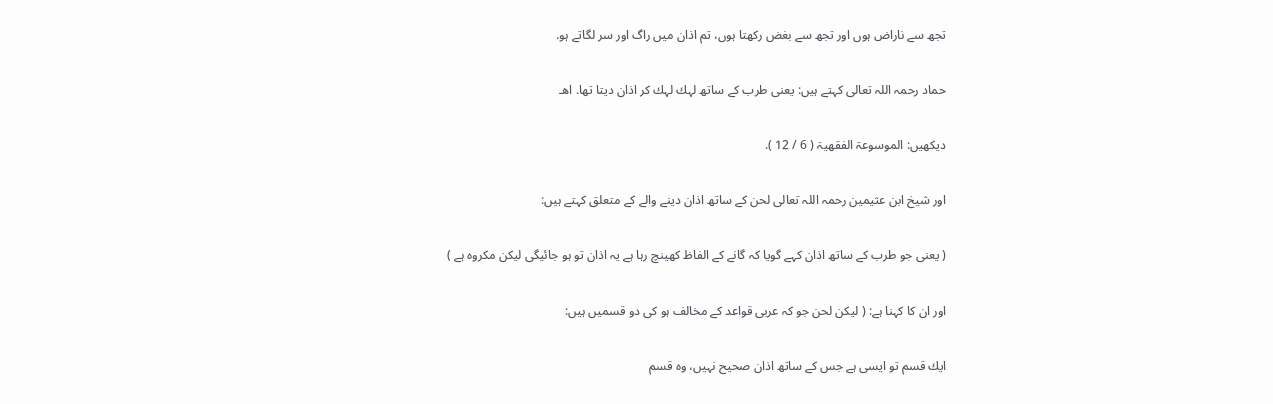تجھ سے ناراض ہوں اور تجھ سے بغض ركھتا ہوں، تم اذان ميں راگ اور سر لگاتے ہو.

حماد رحمہ اللہ تعالى كہتے ہيں: يعنى طرب كے ساتھ لہك لہك كر اذان ديتا تھا. اھـ

ديكھيں: الموسوعۃ الفقھيۃ ( 6 / 12 ).

اور شيخ ابن عثيمين رحمہ اللہ تعالى لحن كے ساتھ اذان دينے والے كے متعلق كہتے ہيں:

( يعنى جو طرب كے ساتھ اذان كہے گويا كہ گانے كے الفاظ كھينچ رہا ہے يہ اذان تو ہو جائيگى ليكن مكروہ ہے )

اور ان كا كہنا ہے: ( ليكن لحن جو كہ عربى قواعد كے مخالف ہو كى دو قسميں ہيں:

ايك قسم تو ايسى ہے جس كے ساتھ اذان صحيح نہيں، وہ قسم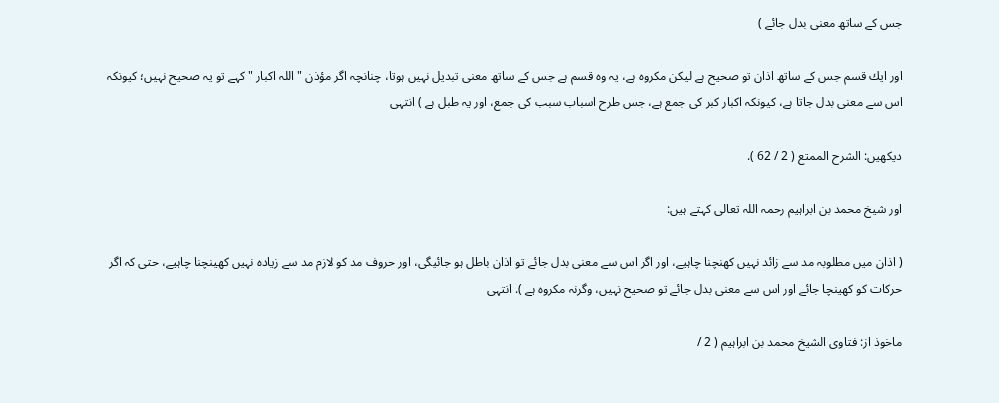جس كے ساتھ معنى بدل جائے )

اور ايك قسم جس كے ساتھ اذان تو صحيح ہے ليكن مكروہ ہے، يہ وہ قسم ہے جس كے ساتھ معنى تبديل نہيں ہوتا، چنانچہ اگر مؤذن " اللہ اكبار " كہے تو يہ صحيح نہيں؛ كيونكہ اس سے معنى بدل جاتا ہے، كيونكہ اكبار كبر كى جمع ہے، جس طرح اسباب سبب كى جمع، اور يہ طبل ہے ) انتہى

ديكھيں: الشرح الممتع ( 2 / 62 ).

اور شيخ محمد بن ابراہيم رحمہ اللہ تعالى كہتے ہيں:

( اذان ميں مطلوبہ مد سے زائد نہيں كھنچنا چاہيے، اور اگر اس سے معنى بدل جائے تو اذان باطل ہو جائيگى، اور حروف مد كو لازم مد سے زيادہ نہيں كھينچنا چاہيے، حتى كہ اگر حركات كو كھينچا جائے اور اس سے معنى بدل جائے تو صحيح نہيں، وگرنہ مكروہ ہے ). انتہى

ماخوذ از: فتاوى الشيخ محمد بن ابراہيم ( 2 /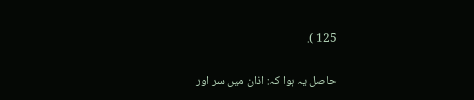125 ).

حاصل يہ ہوا كہ: اذان ميں سر اور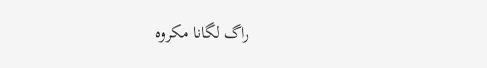راگ لگانا مكروہ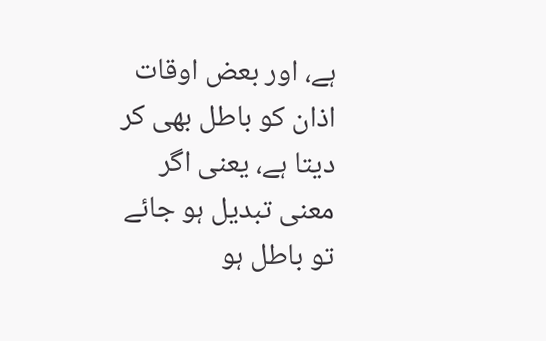ہے، اور بعض اوقات اذان كو باطل بھى كر ديتا ہے، يعنى اگر معنى تبديل ہو جائے تو باطل ہو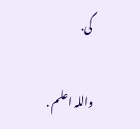گى.

واللہ اعلم .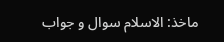ماخذ: الاسلام سوال و جواب